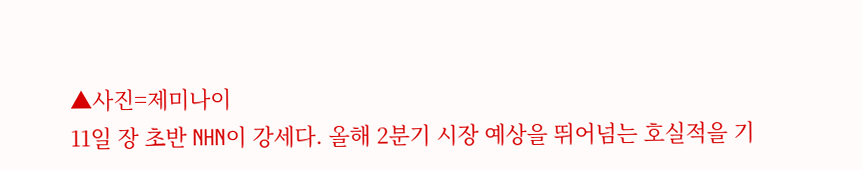▲사진=제미나이
11일 장 초반 NHN이 강세다. 올해 2분기 시장 예상을 뛰어넘는 호실적을 기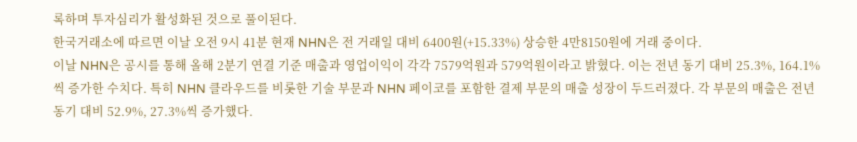록하며 투자심리가 활성화된 것으로 풀이된다.
한국거래소에 따르면 이날 오전 9시 41분 현재 NHN은 전 거래일 대비 6400원(+15.33%) 상승한 4만8150원에 거래 중이다.
이날 NHN은 공시를 통해 올해 2분기 연결 기준 매출과 영업이익이 각각 7579억원과 579억원이라고 밝혔다. 이는 전년 동기 대비 25.3%, 164.1%씩 증가한 수치다. 특히 NHN 클라우드를 비롯한 기술 부문과 NHN 페이코를 포함한 결제 부문의 매출 성장이 두드러졌다. 각 부문의 매출은 전년 동기 대비 52.9%, 27.3%씩 증가했다.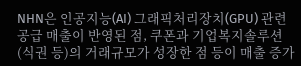NHN은 인공지능(AI) 그래픽처리장치(GPU) 관련 공급 매출이 반영된 점, 쿠폰과 기업복지솔루션(식권 등)의 거래규모가 성장한 점 등이 매출 증가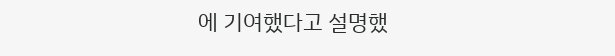에 기여했다고 설명했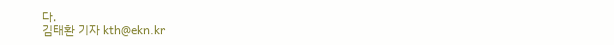다.
김태환 기자 kth@ekn.kr